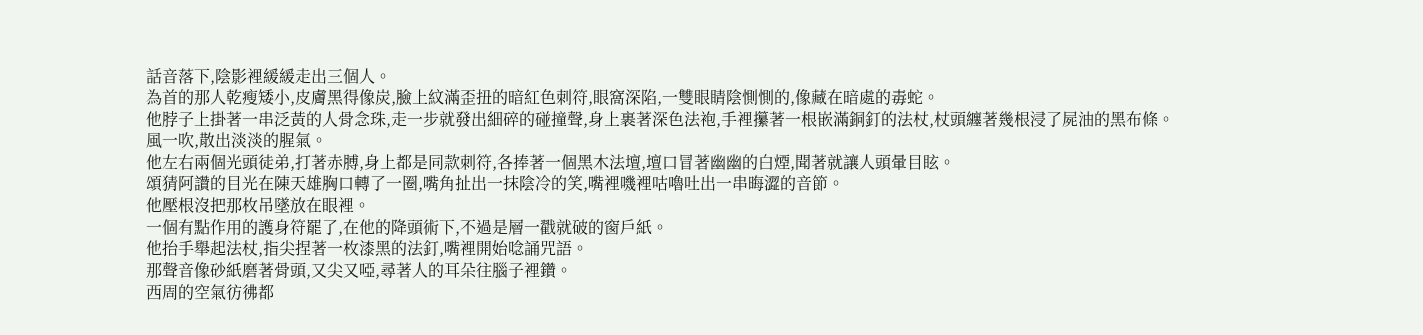話音落下,陰影裡緩緩走出三個人。
為首的那人乾瘦矮小,皮膚黑得像炭,臉上紋滿歪扭的暗紅色刺符,眼窩深陷,一雙眼睛陰惻惻的,像藏在暗處的毒蛇。
他脖子上掛著一串泛黃的人骨念珠,走一步就發出細碎的碰撞聲,身上裹著深色法袍,手裡攥著一根嵌滿銅釘的法杖,杖頭纏著幾根浸了屍油的黑布條。
風一吹,散出淡淡的腥氣。
他左右兩個光頭徒弟,打著赤膊,身上都是同款刺符,各捧著一個黑木法壇,壇口冒著幽幽的白煙,聞著就讓人頭暈目眩。
頌猜阿讚的目光在陳天雄胸口轉了一圈,嘴角扯出一抹陰冷的笑,嘴裡嘰裡咕嚕吐出一串晦澀的音節。
他壓根沒把那枚吊墜放在眼裡。
一個有點作用的護身符罷了,在他的降頭術下,不過是層一戳就破的窗戶紙。
他抬手舉起法杖,指尖捏著一枚漆黑的法釘,嘴裡開始唸誦咒語。
那聲音像砂紙磨著骨頭,又尖又啞,尋著人的耳朵往腦子裡鑽。
西周的空氣彷彿都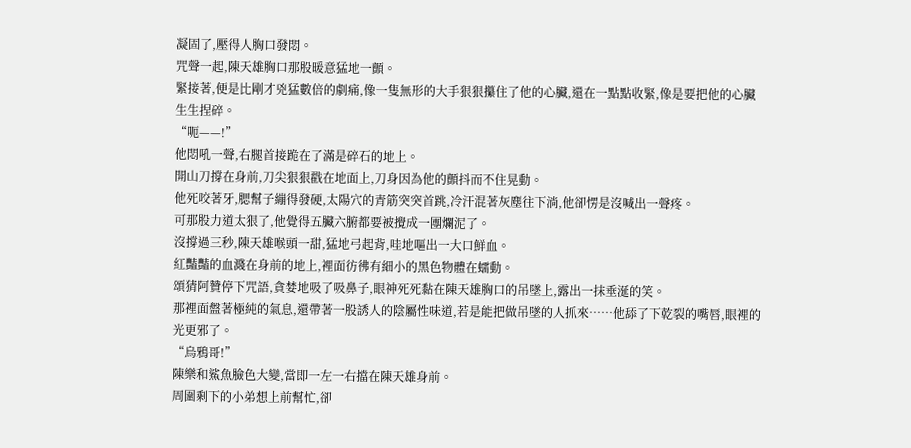凝固了,壓得人胸口發悶。
咒聲一起,陳天雄胸口那股暖意猛地一顫。
緊接著,便是比剛才兇猛數倍的劇痛,像一隻無形的大手狠狠攥住了他的心臟,還在一點點收緊,像是要把他的心臟生生捏碎。
“呃——!”
他悶吼一聲,右腿首接跪在了滿是碎石的地上。
開山刀撐在身前,刀尖狠狠戳在地面上,刀身因為他的顫抖而不住晃動。
他死咬著牙,腮幫子繃得發硬,太陽穴的青筋突突首跳,冷汗混著灰塵往下淌,他卻愣是沒喊出一聲疼。
可那股力道太狠了,他覺得五臟六腑都要被攪成一團爛泥了。
沒撐過三秒,陳天雄喉頭一甜,猛地弓起背,哇地嘔出一大口鮮血。
紅豔豔的血濺在身前的地上,裡面彷彿有細小的黑色物體在蠕動。
頌猜阿贊停下咒語,貪婪地吸了吸鼻子,眼神死死黏在陳天雄胸口的吊墜上,露出一抹垂涎的笑。
那裡面盤著極純的氣息,還帶著一股誘人的陰屬性味道,若是能把做吊墜的人抓來……他舔了下乾裂的嘴唇,眼裡的光更邪了。
“烏鴉哥!”
陳樂和鯊魚臉色大變,當即一左一右擋在陳天雄身前。
周圍剩下的小弟想上前幫忙,卻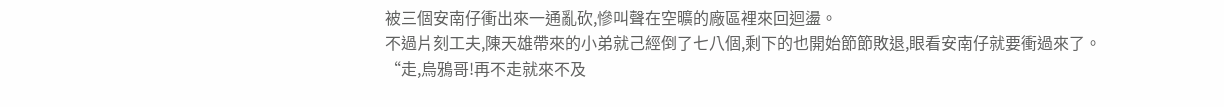被三個安南仔衝出來一通亂砍,慘叫聲在空曠的廠區裡來回迴盪。
不過片刻工夫,陳天雄帶來的小弟就己經倒了七八個,剩下的也開始節節敗退,眼看安南仔就要衝過來了。
“走,烏鴉哥!再不走就來不及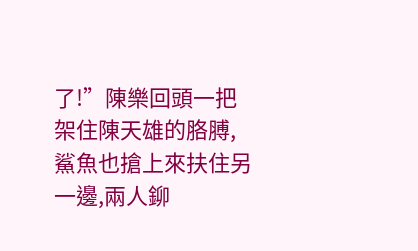了!”陳樂回頭一把架住陳天雄的胳膊,鯊魚也搶上來扶住另一邊,兩人鉚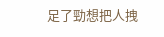足了勁想把人拽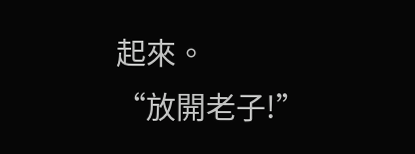起來。
“放開老子!”